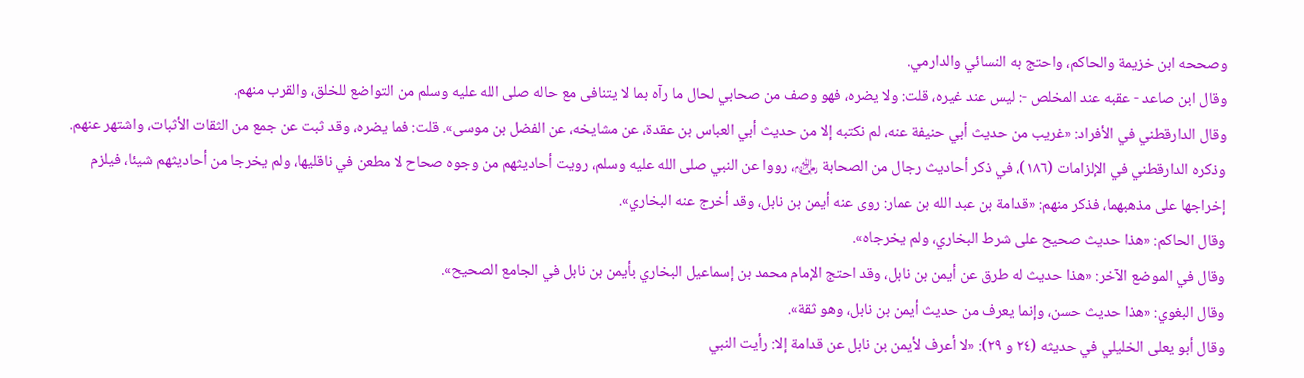وصححه ابن خزيمة والحاكم، واحتج به النسائي والدارمي.
وقال ابن صاعد - عقبه عند المخلص -: ليس عند غيره، قلت: ولا يضره، فهو وصف من صحابي لحال ما رآه بما لا يتنافى مع حاله صلى الله عليه وسلم من التواضع للخلق، والقرب منهم.
وقال الدارقطني في الأفراد: «غريب من حديث أبي حنيفة عنه، لم نكتبه إلا من حديث أبي العباس بن عقدة، عن مشايخه، عن الفضل بن موسى». قلت: فما يضره، وقد ثبت عن جمع من الثقات الأثبات، واشتهر عنهم.
وذكره الدارقطني في الإلزامات (١٨٦)، في ذكر أحاديث رجال من الصحابة ﵃، رووا عن النبي صلى الله عليه وسلم، رويت أحاديثهم من وجوه صحاح لا مطعن في ناقليها، ولم يخرجا من أحاديثهم شيئا، فيلزم إخراجها على مذهبهما، فذكر منهم: «قدامة بن عبد الله بن عمار: روى عنه أيمن بن نابل، وقد أخرج عنه البخاري».
وقال الحاكم: «هذا حديث صحيح على شرط البخاري، ولم يخرجاه».
وقال في الموضع الآخر: «هذا حديث له طرق عن أيمن بن نابل، وقد احتج الإمام محمد بن إسماعيل البخاري بأيمن بن نابل في الجامع الصحيح».
وقال البغوي: «هذا حديث حسن، وإنما يعرف من حديث أيمن بن نابل، وهو ثقة».
وقال أبو يعلى الخليلي في حديثه (٢٤ و ٢٩): «لا أعرف لأيمن بن نابل عن قدامة إلا: رأيت النبي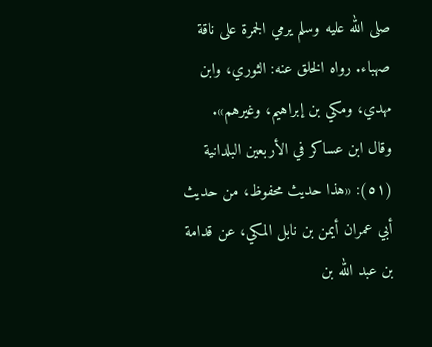صلى الله عليه وسلم يرمي الجمرة على ناقة صهباء. رواه الخلق عنه: الثوري، وابن مهدي، ومكي بن إبراهيم، وغيرهم».
وقال ابن عساكر في الأربعين البلدانية (٥١): «هذا حديث محفوظ، من حديث أبي عمران أيمن بن نابل المكي، عن قدامة بن عبد الله بن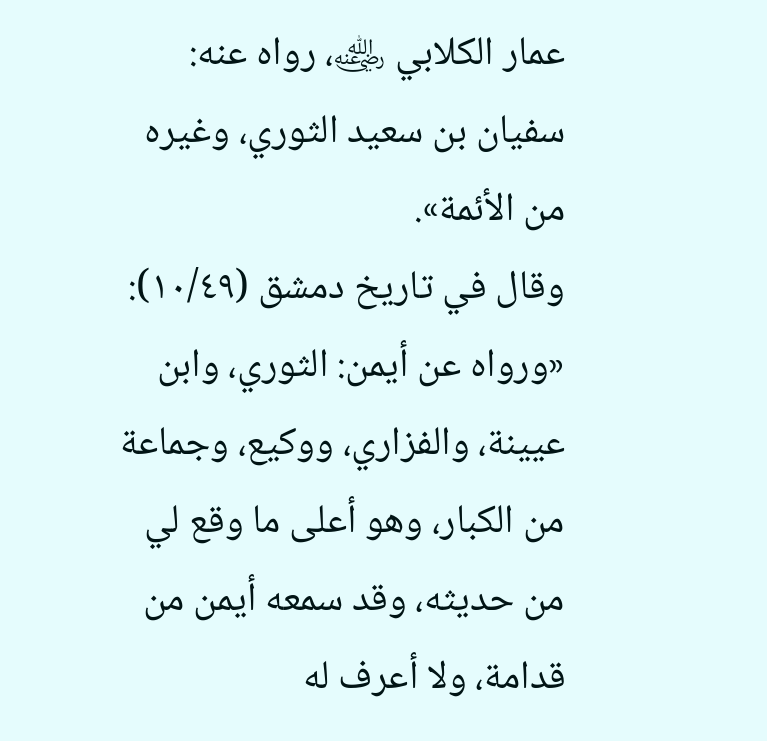عمار الكلابي ﵁، رواه عنه: سفيان بن سعيد الثوري، وغيره من الأئمة».
وقال في تاريخ دمشق (١٠/٤٩): «ورواه عن أيمن: الثوري، وابن عيينة، والفزاري، ووكيع، وجماعة من الكبار، وهو أعلى ما وقع لي من حديثه، وقد سمعه أيمن من قدامة، ولا أعرف له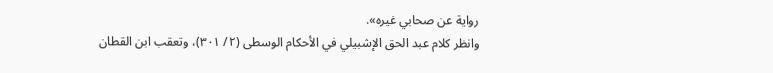رواية عن صحابي غيره».
وانظر كلام عبد الحق الإشبيلي في الأحكام الوسطى (٢/ ٣٠١)، وتعقب ابن القطان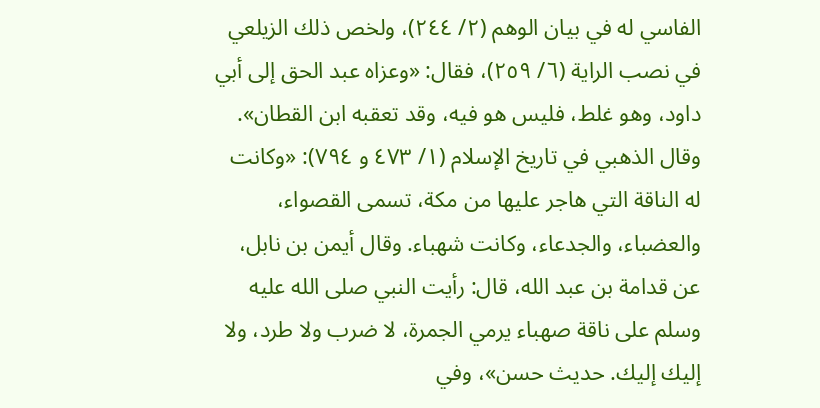الفاسي له في بيان الوهم (٢/ ٢٤٤)، ولخص ذلك الزيلعي في نصب الراية (٦/ ٢٥٩)، فقال: «وعزاه عبد الحق إلى أبي داود، وهو غلط، فليس هو فيه، وقد تعقبه ابن القطان».
وقال الذهبي في تاريخ الإسلام (١/ ٤٧٣ و ٧٩٤): «وكانت له الناقة التي هاجر عليها من مكة، تسمى القصواء، والعضباء، والجدعاء، وكانت شهباء. وقال أيمن بن نابل، عن قدامة بن عبد الله، قال: رأيت النبي صلى الله عليه وسلم على ناقة صهباء يرمي الجمرة، لا ضرب ولا طرد، ولا إليك إليك. حديث حسن»، وفي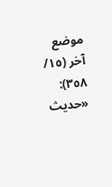موضع آخر (١٥/ ٣٥٨): «حديث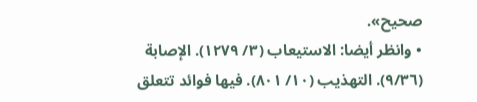صحيح».
• وانظر أيضا: الاستيعاب (٣/ ١٢٧٩). الإصابة (٩/٣٦). التهذيب (١٠/ ٨٠١). فيها فوائد تتعلق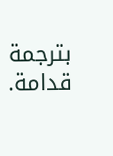بترجمة قدامة.